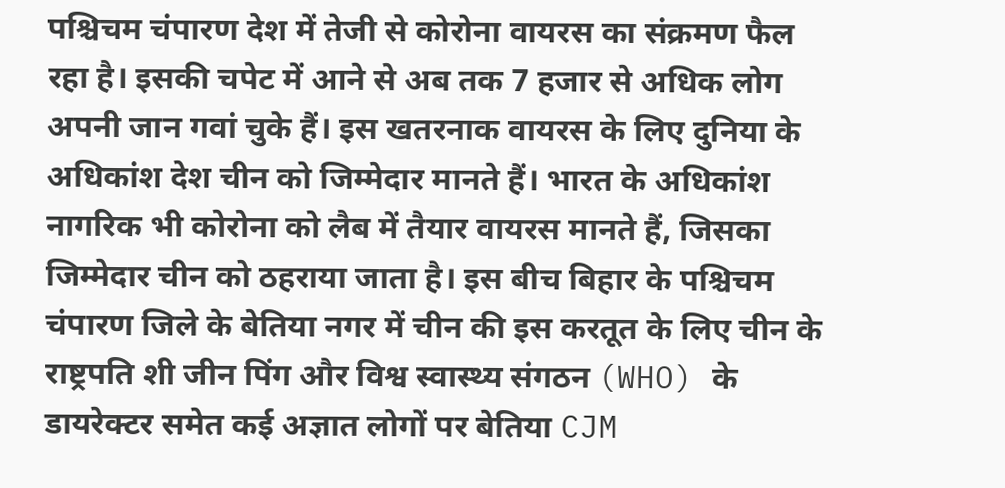पश्चिचम चंपारण देश में तेजी से कोरोना वायरस का संक्रमण फैल रहा है। इसकी चपेट में आने से अब तक 7 हजार से अधिक लोग अपनी जान गवां चुके हैं। इस खतरनाक वायरस के लिए दुनिया के अधिकांश देश चीन को जिम्मेदार मानते हैं। भारत के अधिकांश नागरिक भी कोरोना को लैब में तैयार वायरस मानते हैं, जिसका जिम्मेदार चीन को ठहराया जाता है। इस बीच बिहार के पश्चिचम चंपारण जिले के बेतिया नगर में चीन की इस करतूत के लिए चीन के राष्ट्रपति शी जीन पिंग और विश्व स्वास्थ्य संगठन (WHO) के डायरेक्टर समेत कई अज्ञात लोगों पर बेतिया CJM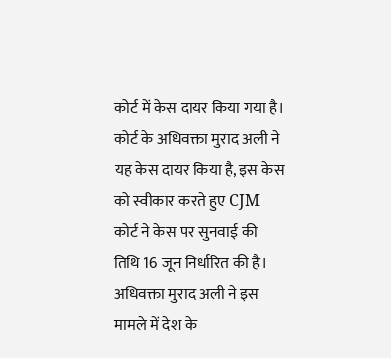कोर्ट में केस दायर किया गया है। कोर्ट के अधिवक्ता मुराद अली ने यह केस दायर किया है, इस केस को स्वीकार करते हुए CJM कोर्ट ने केस पर सुनवाई की तिथि 16 जून निर्धारित की है। अधिवक्ता मुराद अली ने इस मामले में देश के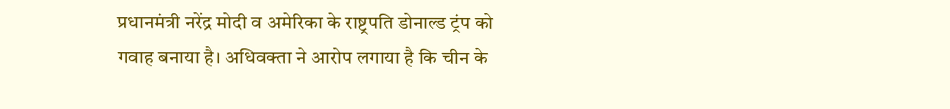प्रधानमंत्री नरेंद्र मोदी व अमेरिका के राष्ट्रपति डोनाल्ड ट्रंप को गवाह बनाया है। अधिवक्ता ने आरोप लगाया है कि चीन के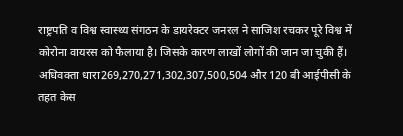राष्ट्रपति व विश्व स्वास्थ्य संगठन के डायरेक्टर जनरल ने साजिश रचकर पूरे विश्व में कोरोना वायरस को फैलाया है। जिसके कारण लाखों लोगों की जान जा चुकी हैं। अधिवक्ता धारा269,270,271,302,307,500,504 और 120 बी आईपीसी के तहत केस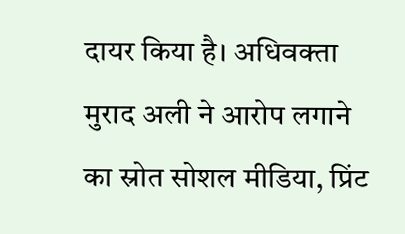दायर किया है। अधिवक्ता मुराद अली ने आरोप लगाने का स्रोत सोशल मीडिया, प्रिंट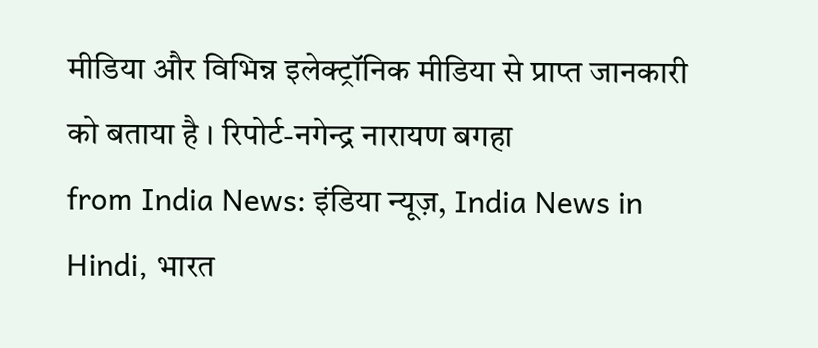मीडिया और विभिन्न इलेक्ट्रॉनिक मीडिया से प्राप्त जानकारी को बताया है । रिपोर्ट-नगेन्द्र नारायण बगहा
from India News: इंडिया न्यूज़, India News in Hindi, भारत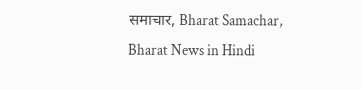समाचार, Bharat Samachar, Bharat News in Hindi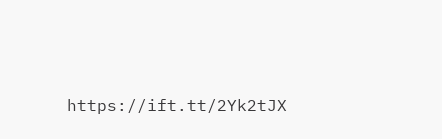https://ift.tt/2Yk2tJX